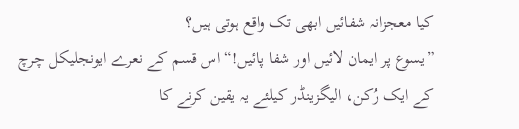کیا معجزانہ شفائیں ابھی تک واقع ہوتی ہیں؟
”یسوع پر ایمان لائیں اور شفا پائیں!“ اس قسم کے نعرے ایونجلیکل چرچ کے ایک رُکن، الیگزینڈر کیلئے یہ یقین کرنے کا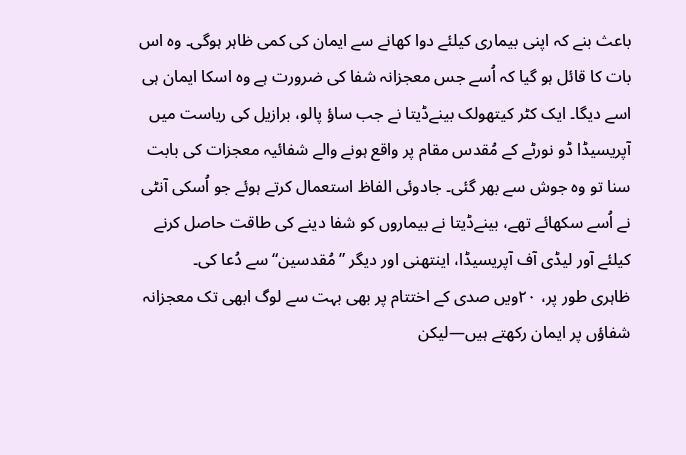باعث بنے کہ اپنی بیماری کیلئے دوا کھانے سے ایمان کی کمی ظاہر ہوگی۔ وہ اس بات کا قائل ہو گیا کہ اُسے جس معجزانہ شفا کی ضرورت ہے وہ اسکا ایمان ہی اسے دیگا۔ ایک کٹر کیتھولک بینےڈیتا نے جب ساؤ پالو، برازیل کی ریاست میں آپریسیڈا ڈو نورٹے کے مُقدس مقام پر واقع ہونے والے شفائیہ معجزات کی بابت سنا تو وہ جوش سے بھر گئی۔ جادوئی الفاظ استعمال کرتے ہوئے جو اُسکی آنٹی نے اُسے سکھائے تھے، بینےڈیتا نے بیماروں کو شفا دینے کی طاقت حاصل کرنے کیلئے آور لیڈی آف آپریسیڈا، اینتھنی اور دیگر ”مُقدسین“ سے دُعا کی۔
ظاہری طور پر، ۲۰ویں صدی کے اختتام پر بھی بہت سے لوگ ابھی تک معجزانہ شفاؤں پر ایمان رکھتے ہیں—لیکن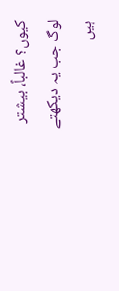کیوں؟ غالباً، بیشتر لوگ جب یہ دیکھتے ہیں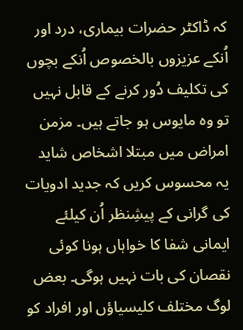کہ ڈاکٹر حضرات بیماری، درد اور اُنکے عزیزوں بالخصوص اُنکے بچوں کی تکلیف دُور کرنے کے قابل نہیں تو وہ مایوس ہو جاتے ہیں۔ مزمن امراض میں مبتلا اشخاص شاید یہ محسوس کریں کہ جدید ادویات کی گرانی کے پیشِنظر اُن کیلئے ایمانی شفا کا خواہاں ہونا کوئی نقصان کی بات نہیں ہوگی۔ بعض لوگ مختلف کلیسیاؤں اور افراد کو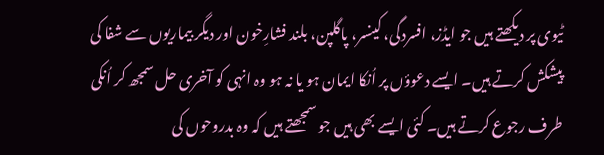ٹیوی پر دیکھتے ہیں جو ایڈز، افسردگی، کینسر، پاگلپن، بلند فشارِخون اور دیگر بیماریوں سے شفا کی پیشکش کرتے ہیں۔ ایسے دعوؤں پر اُنکا ایمان ہو یا نہ ہو وہ انہی کو آخری حل سمجھ کر اُنکی طرف رجوع کرتے ہیں۔ کئی ایسے بھی ہیں جو سمجھتے ہیں کہ وہ بدروحوں کی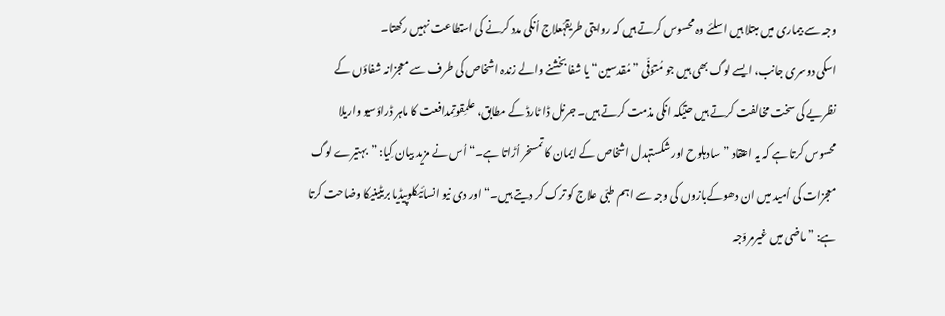وجہ سے بیماری میں مبتلا ہیں اسلئے وہ محسوس کرتے ہیں کہ روایتی طریقۂعلاج اُنکی مدد کرنے کی استطاعت نہیں رکھتا۔
اسکی دوسری جانب، ایسے لوگ بھی ہیں جو مُتوَفّی ”مُقدسین“ یا شفا بخشنے والے زندہ اشخاص کی طرف سے معجزانہ شفاؤں کے نظریے کی سخت مخالفت کرتے ہیں حتیٰکہ انکی مذمت کرتے ہیں۔ جرنل ڈا ٹارڈ کے مطابق، علمِقوتِمدافعت کا ماہر ڈراؤسیو واریلا محسوس کرتا ہے کہ یہ اعتقاد ”سادہلوح اور شکستہدل اشخاص کے ایمان کا تمسخر اُڑاتا ہے۔“ اُس نے مزید بیان کِیا: ”بہتیرے لوگ معجزات کی اُمید میں ان دھوکےبازوں کی وجہ سے اہم طبّی علاج کو ترک کر دیتے ہیں۔“ اور دی نیو انسائیکلوپیڈیا بریٹینیکا وضاحت کرتا ہے: ”ماضی میں غیرمروّجہ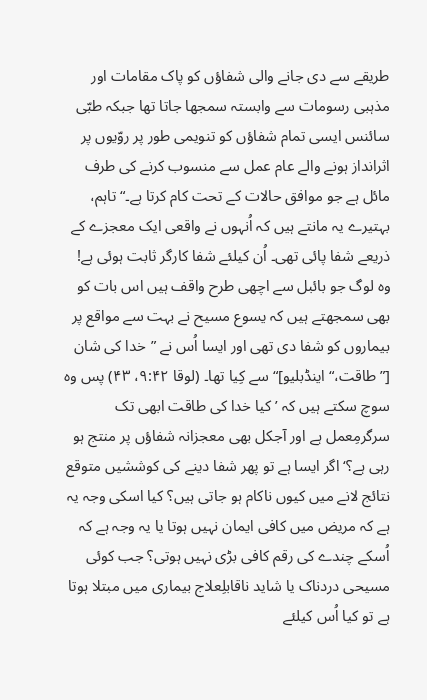طریقے سے دی جانے والی شفاؤں کو پاک مقامات اور مذہبی رسومات سے وابستہ سمجھا جاتا تھا جبکہ طبّی سائنس ایسی تمام شفاؤں کو تنویمی طور پر روّیوں پر اثرانداز ہونے والے عام عمل سے منسوب کرنے کی طرف مائل ہے جو موافق حالات کے تحت کام کرتا ہے۔“ تاہم، بہتیرے یہ مانتے ہیں کہ اُنہوں نے واقعی ایک معجزے کے ذریعے شفا پائی تھی۔ اُن کیلئے شفا کارگر ثابت ہوئی ہے!
وہ لوگ جو بائبل سے اچھی طرح واقف ہیں اس بات کو بھی سمجھتے ہیں کہ یسوع مسیح نے بہت سے مواقع پر بیماروں کو شفا دی تھی اور ایسا اُس نے ”خدا کی شان [”طاقت،“ اینڈبلیو]“ سے کِیا تھا۔ (لوقا ۹:۴۲، ۴۳) پس وہ سوچ سکتے ہیں کہ ’کیا خدا کی طاقت ابھی تک سرگرمِعمل ہے اور آجکل بھی معجزانہ شفاؤں پر منتج ہو رہی ہے؟‘ اگر ایسا ہے تو پھر شفا دینے کی کوششیں متوقع نتائج لانے میں کیوں ناکام ہو جاتی ہیں؟ کیا اسکی وجہ یہ ہے کہ مریض میں کافی ایمان نہیں ہوتا یا یہ وجہ ہے کہ اُسکے چندے کی رقم کافی بڑی نہیں ہوتی؟ جب کوئی مسیحی دردناک یا شاید ناقابلِعلاج بیماری میں مبتلا ہوتا ہے تو کیا اُس کیلئے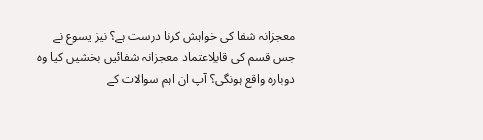معجزانہ شفا کی خواہش کرنا درست ہے؟ نیز یسوع نے جس قسم کی قابلِاعتماد معجزانہ شفائیں بخشیں کیا وہ دوبارہ واقع ہونگی؟ آپ ان اہم سوالات کے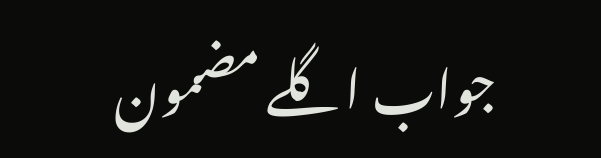جواب اگلے مضمون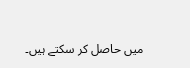میں حاصل کر سکتے ہیں۔